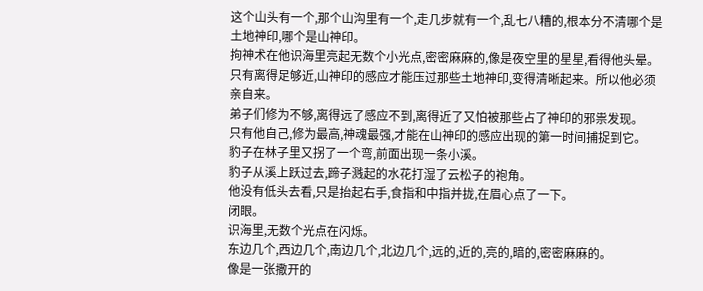这个山头有一个,那个山沟里有一个,走几步就有一个,乱七八糟的,根本分不清哪个是土地神印,哪个是山神印。
拘神术在他识海里亮起无数个小光点,密密麻麻的,像是夜空里的星星,看得他头晕。
只有离得足够近,山神印的感应才能压过那些土地神印,变得清晰起来。所以他必须亲自来。
弟子们修为不够,离得远了感应不到,离得近了又怕被那些占了神印的邪祟发现。
只有他自己,修为最高,神魂最强,才能在山神印的感应出现的第一时间捕捉到它。
豹子在林子里又拐了一个弯,前面出现一条小溪。
豹子从溪上跃过去,蹄子溅起的水花打湿了云松子的袍角。
他没有低头去看,只是抬起右手,食指和中指并拢,在眉心点了一下。
闭眼。
识海里,无数个光点在闪烁。
东边几个,西边几个,南边几个,北边几个,远的,近的,亮的,暗的,密密麻麻的。
像是一张撒开的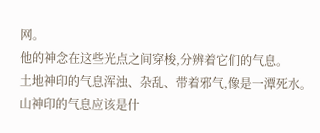网。
他的神念在这些光点之间穿梭,分辨着它们的气息。
土地神印的气息浑浊、杂乱、带着邪气,像是一潭死水。
山神印的气息应该是什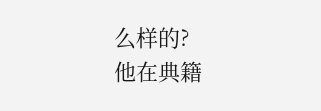么样的?
他在典籍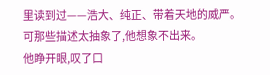里读到过——浩大、纯正、带着天地的威严。
可那些描述太抽象了,他想象不出来。
他睁开眼,叹了口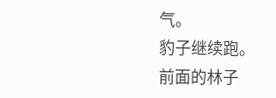气。
豹子继续跑。
前面的林子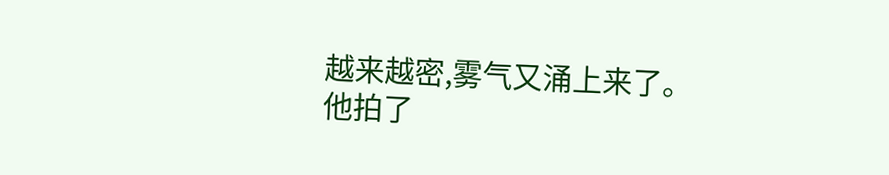越来越密,雾气又涌上来了。
他拍了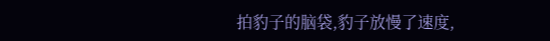拍豹子的脑袋,豹子放慢了速度,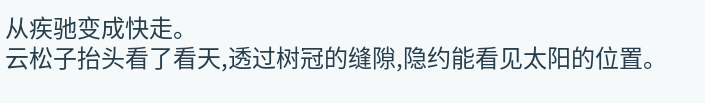从疾驰变成快走。
云松子抬头看了看天,透过树冠的缝隙,隐约能看见太阳的位置。